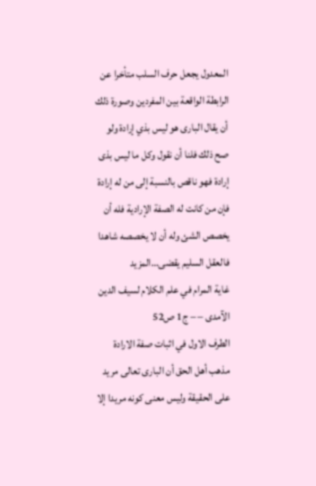المعدول يجعل حرف السلب متأخرا عن الرابطة الواقعة بين المفردين وصورة ذلك أن يقال البارى هو ليس بذي إرادة ولو صح ذلك فلنا أن نقول وكل ما ليس بذى إرادة فهو ناقص بالنسبة إلى من له إرادة فإن من كانت له الصفة الإرادية فله أن يخصص الشئ وله أن لا يخصصه شاهدا فالعقل السليم يقضى…المزيد
غاية المرام في علم الكلام لسيف الدين الآمدى – – ج1 ص52
الطرف الاول في اثبات صفة الارادة مذهب أهل الحق أن البارى تعالى مريد على الحقيقة وليس معنى كونه مريدا إلا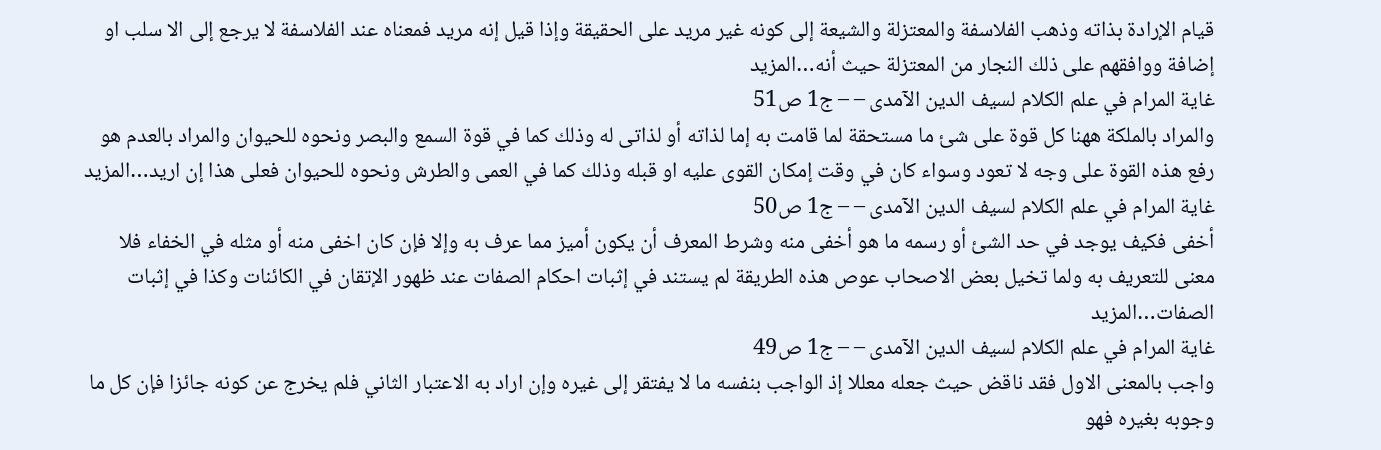قيام الإرادة بذاته وذهب الفلاسفة والمعتزلة والشيعة إلى كونه غير مريد على الحقيقة وإذا قيل إنه مريد فمعناه عند الفلاسفة لا يرجع إلى الا سلب او إضافة ووافقهم على ذلك النجار من المعتزلة حيث أنه…المزيد
غاية المرام في علم الكلام لسيف الدين الآمدى – – ج1 ص51
والمراد بالملكة ههنا كل قوة على شئ ما مستحقة لما قامت به إما لذاته أو لذاتى له وذلك كما في قوة السمع والبصر ونحوه للحيوان والمراد بالعدم هو رفع هذه القوة على وجه لا تعود وسواء كان في وقت إمكان القوى عليه او قبله وذلك كما في العمى والطرش ونحوه للحيوان فعلى هذا إن اريد…المزيد
غاية المرام في علم الكلام لسيف الدين الآمدى – – ج1 ص50
أخفى فكيف يوجد في حد الشئ أو رسمه ما هو أخفى منه وشرط المعرف أن يكون أميز مما عرف به وإلا فإن كان اخفى منه أو مثله في الخفاء فلا معنى للتعريف به ولما تخيل بعض الاصحاب عوص هذه الطريقة لم يستند في إثبات احكام الصفات عند ظهور الإتقان في الكائنات وكذا في إثبات الصفات…المزيد
غاية المرام في علم الكلام لسيف الدين الآمدى – – ج1 ص49
واجب بالمعنى الاول فقد ناقض حيث جعله معللا إذ الواجب بنفسه ما لا يفتقر إلى غيره وإن اراد به الاعتبار الثاني فلم يخرج عن كونه جائزا فإن كل ما وجوبه بغيره فهو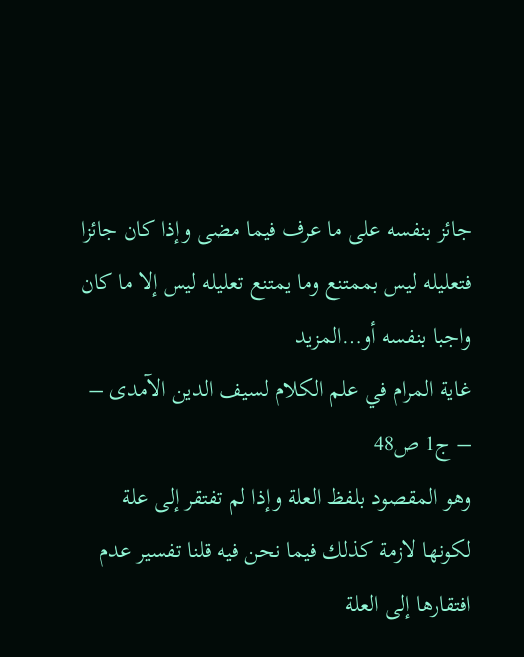جائز بنفسه على ما عرف فيما مضى وإذا كان جائزا فتعليله ليس بممتنع وما يمتنع تعليله ليس إلا ما كان واجبا بنفسه أو…المزيد
غاية المرام في علم الكلام لسيف الدين الآمدى – – ج1 ص48
وهو المقصود بلفظ العلة وإذا لم تفتقر إلى علة لكونها لازمة كذلك فيما نحن فيه قلنا تفسير عدم افتقارها إلى العلة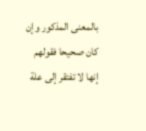بالمعنى المذكور وإن كان صحيحا فقولهم إنها لا تفتقر إلى علة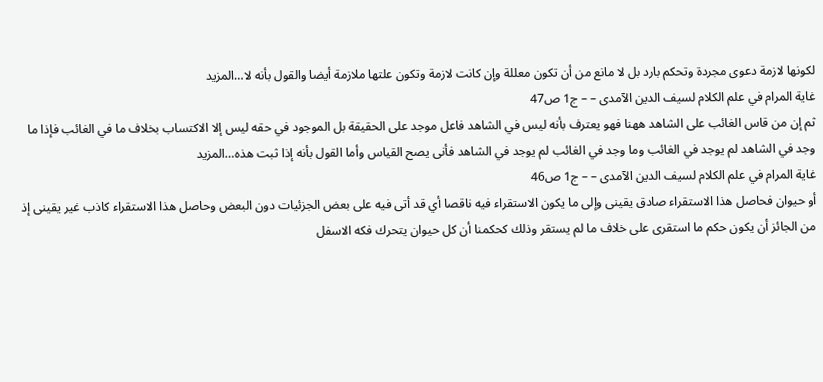لكونها لازمة دعوى مجردة وتحكم بارد بل لا مانع من أن تكون معللة وإن كانت لازمة وتكون علتها ملازمة أيضا والقول بأنه لا…المزيد
غاية المرام في علم الكلام لسيف الدين الآمدى – – ج1 ص47
ثم إن من قاس الغائب على الشاهد ههنا فهو يعترف بأنه ليس في الشاهد فاعل موجد على الحقيقة بل الموجود في حقه ليس إلا الاكتساب بخلاف ما في الغائب فإذا ما وجد في الشاهد لم يوجد في الغائب وما وجد في الغائب لم يوجد في الشاهد فأنى يصح القياس وأما القول بأنه إذا ثبت هذه…المزيد
غاية المرام في علم الكلام لسيف الدين الآمدى – – ج1 ص46
أو حيوان فحاصل هذا الاستقراء صادق يقينى وإلى ما يكون الاستقراء فيه ناقصا أي قد أتى فيه على بعض الجزئيات دون البعض وحاصل هذا الاستقراء كاذب غير يقينى إذ من الجائز أن يكون حكم ما استقرى على خلاف ما لم يستقر وذلك كحكمنا أن كل حيوان يتحرك فكه الاسفل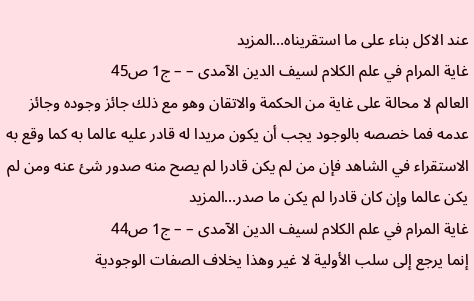عند الاكل بناء على ما استقريناه…المزيد
غاية المرام في علم الكلام لسيف الدين الآمدى – – ج1 ص45
العالم لا محالة على غاية من الحكمة والاتقان وهو مع ذلك جائز وجوده وجائز عدمه فما خصصه بالوجود يجب أن يكون مريدا له قادر عليه عالما به كما وقع به الاستقراء في الشاهد فإن من لم يكن قادرا لم يصح منه صدور شئ عنه ومن لم يكن عالما وإن كان قادرا لم يكن ما صدر…المزيد
غاية المرام في علم الكلام لسيف الدين الآمدى – – ج1 ص44
إنما يرجع إلى سلب الأولية لا غير وهذا يخلاف الصفات الوجودية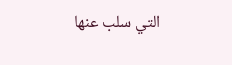التي سلب عنها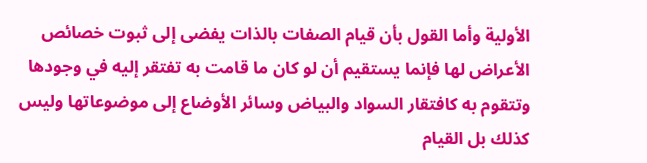الأولية وأما القول بأن قيام الصفات بالذات يفضى إلى ثبوت خصائص الأعراض لها فإنما يستقيم أن لو كان ما قامت به تفتقر إليه في وجودها وتتقوم به كافتقار السواد والبياض وسائر الأوضاع إلى موضوعاتها وليس كذلك بل القيام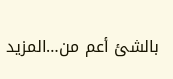بالشئ أعم من…المزيد